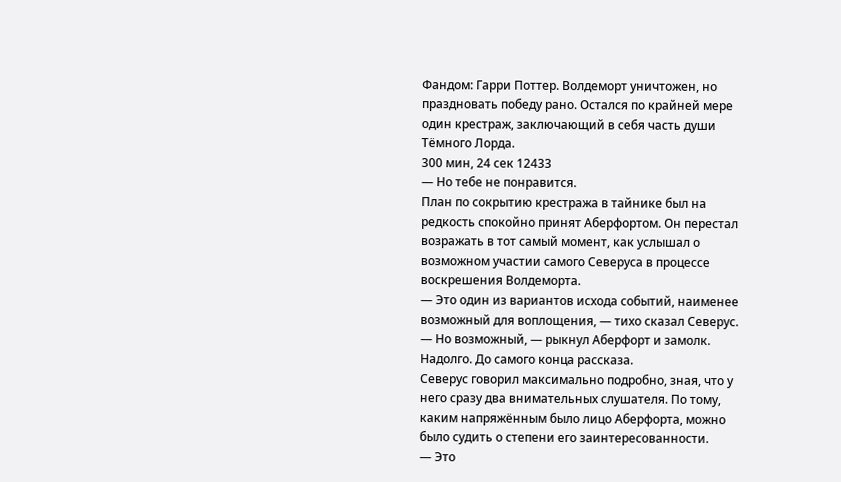Фандом: Гарри Поттер. Волдеморт уничтожен, но праздновать победу рано. Остался по крайней мере один крестраж, заключающий в себя часть души Тёмного Лорда.
300 мин, 24 сек 12433
— Но тебе не понравится.
План по сокрытию крестража в тайнике был на редкость спокойно принят Аберфортом. Он перестал возражать в тот самый момент, как услышал о возможном участии самого Северуса в процессе воскрешения Волдеморта.
— Это один из вариантов исхода событий, наименее возможный для воплощения, — тихо сказал Северус.
— Но возможный, — рыкнул Аберфорт и замолк. Надолго. До самого конца рассказа.
Северус говорил максимально подробно, зная, что у него сразу два внимательных слушателя. По тому, каким напряжённым было лицо Аберфорта, можно было судить о степени его заинтересованности.
— Это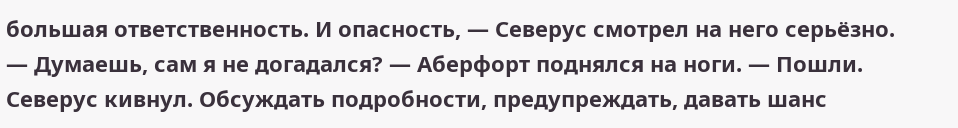большая ответственность. И опасность, — Северус смотрел на него серьёзно.
— Думаешь, сам я не догадался? — Аберфорт поднялся на ноги. — Пошли.
Северус кивнул. Обсуждать подробности, предупреждать, давать шанс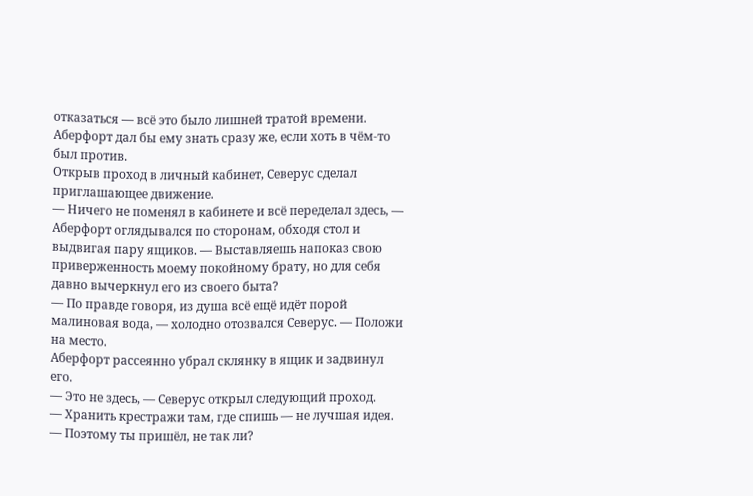отказаться — всё это было лишней тратой времени. Аберфорт дал бы ему знать сразу же, если хоть в чём-то был против.
Открыв проход в личный кабинет, Северус сделал приглашающее движение.
— Ничего не поменял в кабинете и всё переделал здесь, — Аберфорт оглядывался по сторонам, обходя стол и выдвигая пару ящиков. — Выставляешь напоказ свою приверженность моему покойному брату, но для себя давно вычеркнул его из своего быта?
— По правде говоря, из душа всё ещё идёт порой малиновая вода, — холодно отозвался Северус. — Положи на место.
Аберфорт рассеянно убрал склянку в ящик и задвинул его.
— Это не здесь, — Северус открыл следующий проход.
— Хранить крестражи там, где спишь — не лучшая идея.
— Поэтому ты пришёл, не так ли?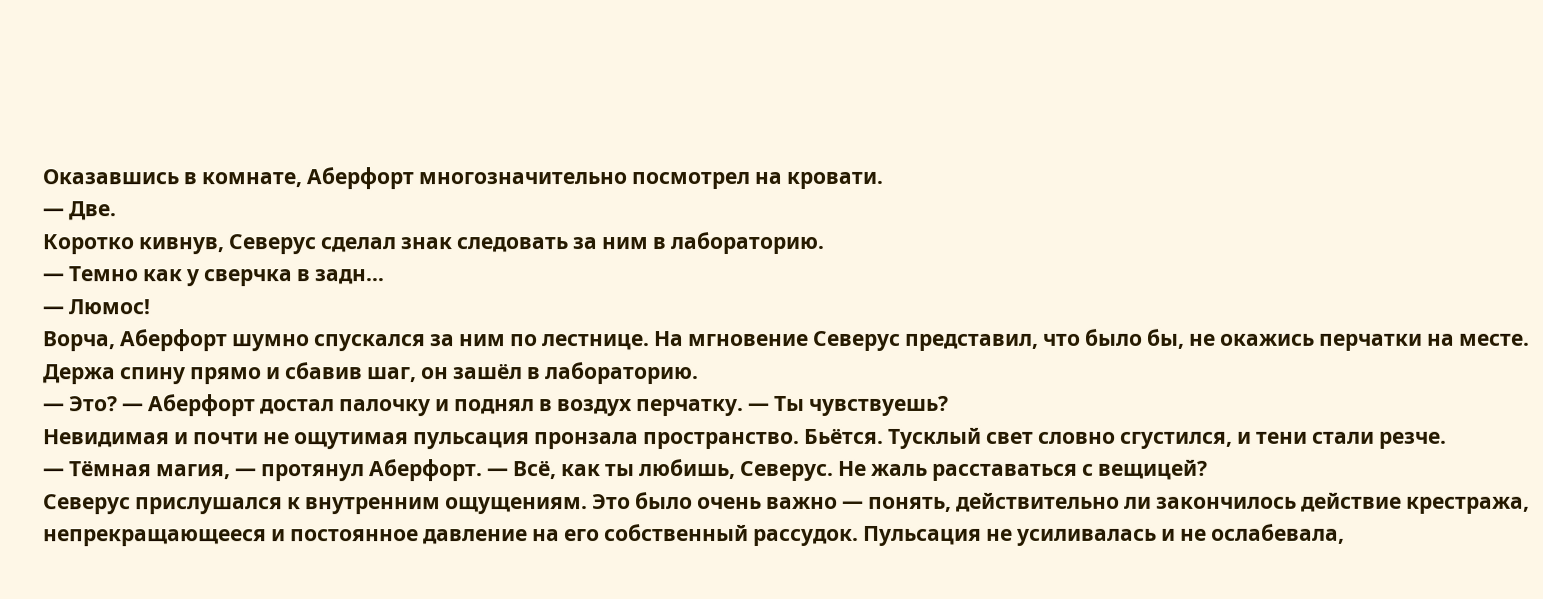Оказавшись в комнате, Аберфорт многозначительно посмотрел на кровати.
— Две.
Коротко кивнув, Северус сделал знак следовать за ним в лабораторию.
— Темно как у сверчка в задн…
— Люмос!
Ворча, Аберфорт шумно спускался за ним по лестнице. На мгновение Северус представил, что было бы, не окажись перчатки на месте. Держа спину прямо и сбавив шаг, он зашёл в лабораторию.
— Это? — Аберфорт достал палочку и поднял в воздух перчатку. — Ты чувствуешь?
Невидимая и почти не ощутимая пульсация пронзала пространство. Бьётся. Тусклый свет словно сгустился, и тени стали резче.
— Тёмная магия, — протянул Аберфорт. — Всё, как ты любишь, Северус. Не жаль расставаться с вещицей?
Северус прислушался к внутренним ощущениям. Это было очень важно — понять, действительно ли закончилось действие крестража, непрекращающееся и постоянное давление на его собственный рассудок. Пульсация не усиливалась и не ослабевала,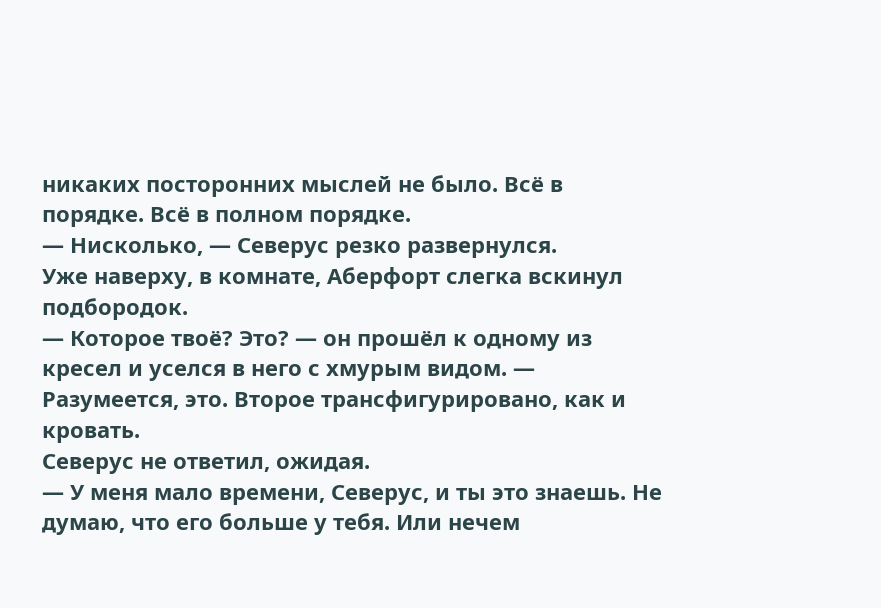никаких посторонних мыслей не было. Всё в порядке. Всё в полном порядке.
— Нисколько, — Северус резко развернулся.
Уже наверху, в комнате, Аберфорт слегка вскинул подбородок.
— Которое твоё? Это? — он прошёл к одному из кресел и уселся в него с хмурым видом. — Разумеется, это. Второе трансфигурировано, как и кровать.
Северус не ответил, ожидая.
— У меня мало времени, Северус, и ты это знаешь. Не думаю, что его больше у тебя. Или нечем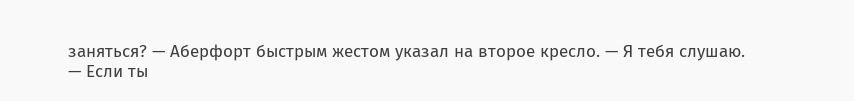заняться? — Аберфорт быстрым жестом указал на второе кресло. — Я тебя слушаю.
— Если ты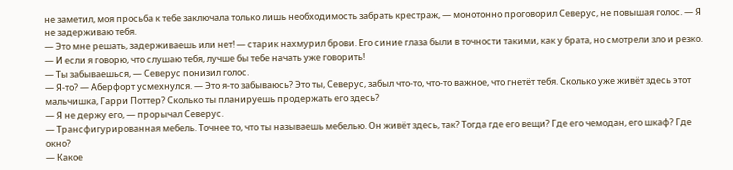не заметил, моя просьба к тебе заключала только лишь необходимость забрать крестраж, — монотонно проговорил Северус, не повышая голос. — Я не задерживаю тебя.
— Это мне решать, задерживаешь или нет! — старик нахмурил брови. Его синие глаза были в точности такими, как у брата, но смотрели зло и резко. — И если я говорю, что слушаю тебя, лучше бы тебе начать уже говорить!
— Ты забываешься, — Северус понизил голос.
— Я-то? — Аберфорт усмехнулся. — Это я-то забываюсь? Это ты, Северус, забыл что-то, что-то важное, что гнетёт тебя. Сколько уже живёт здесь этот мальчишка, Гарри Поттер? Сколько ты планируешь продержать его здесь?
— Я не держу его, — прорычал Северус.
— Трансфигурированная мебель. Точнее то, что ты называешь мебелью. Он живёт здесь, так? Тогда где его вещи? Где его чемодан, его шкаф? Где окно?
— Какое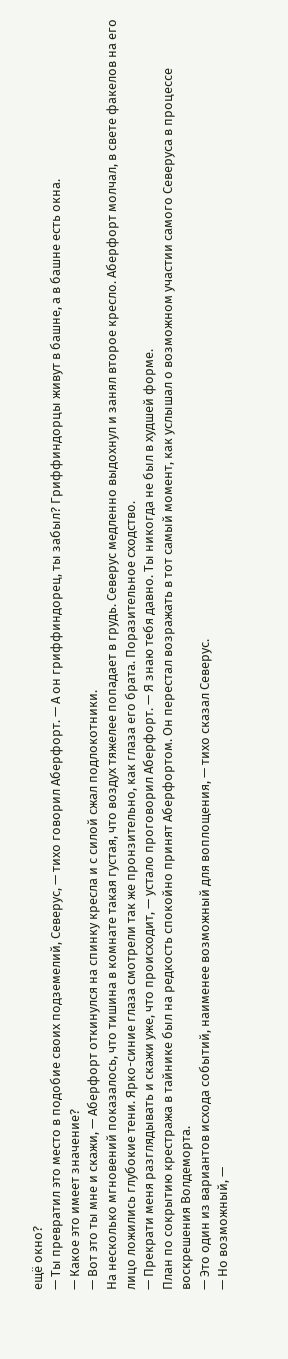ещё окно?
— Ты превратил это место в подобие своих подземелий, Северус, — тихо говорил Аберфорт. — А он гриффиндорец, ты забыл? Гриффиндорцы живут в башне, а в башне есть окна.
— Какое это имеет значение?
— Вот это ты мне и скажи, — Аберфорт откинулся на спинку кресла и с силой сжал подлокотники.
На несколько мгновений показалось, что тишина в комнате такая густая, что воздух тяжелее попадает в грудь. Северус медленно выдохнул и занял второе кресло. Аберфорт молчал, в свете факелов на его лицо ложились глубокие тени. Ярко-синие глаза смотрели так же пронзительно, как глаза его брата. Поразительное сходство.
— Прекрати меня разглядывать и скажи уже, что происходит, — устало проговорил Аберфорт. — Я знаю тебя давно. Ты никогда не был в худшей форме.
План по сокрытию крестража в тайнике был на редкость спокойно принят Аберфортом. Он перестал возражать в тот самый момент, как услышал о возможном участии самого Северуса в процессе воскрешения Волдеморта.
— Это один из вариантов исхода событий, наименее возможный для воплощения, — тихо сказал Северус.
— Но возможный, —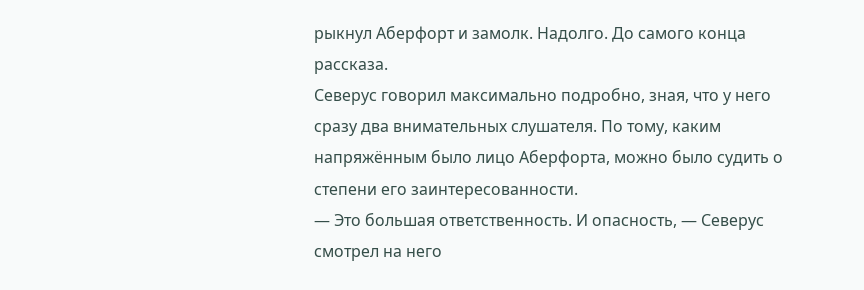рыкнул Аберфорт и замолк. Надолго. До самого конца рассказа.
Северус говорил максимально подробно, зная, что у него сразу два внимательных слушателя. По тому, каким напряжённым было лицо Аберфорта, можно было судить о степени его заинтересованности.
— Это большая ответственность. И опасность, — Северус смотрел на него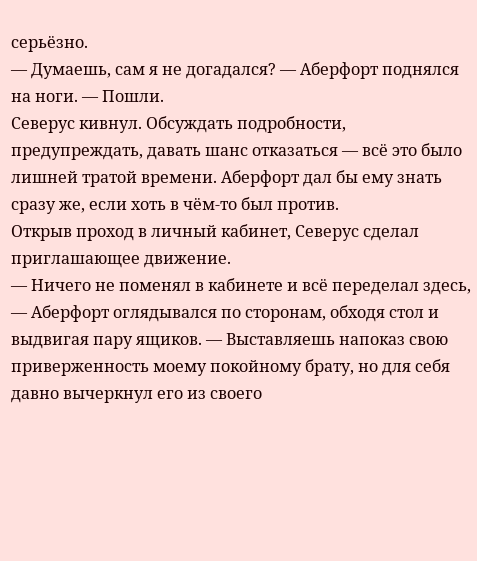серьёзно.
— Думаешь, сам я не догадался? — Аберфорт поднялся на ноги. — Пошли.
Северус кивнул. Обсуждать подробности, предупреждать, давать шанс отказаться — всё это было лишней тратой времени. Аберфорт дал бы ему знать сразу же, если хоть в чём-то был против.
Открыв проход в личный кабинет, Северус сделал приглашающее движение.
— Ничего не поменял в кабинете и всё переделал здесь, — Аберфорт оглядывался по сторонам, обходя стол и выдвигая пару ящиков. — Выставляешь напоказ свою приверженность моему покойному брату, но для себя давно вычеркнул его из своего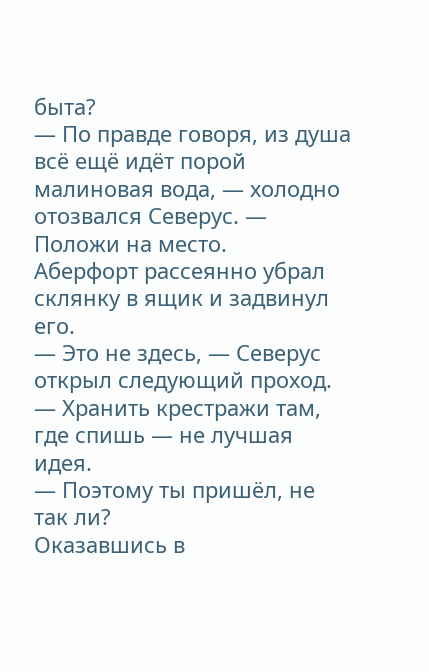быта?
— По правде говоря, из душа всё ещё идёт порой малиновая вода, — холодно отозвался Северус. — Положи на место.
Аберфорт рассеянно убрал склянку в ящик и задвинул его.
— Это не здесь, — Северус открыл следующий проход.
— Хранить крестражи там, где спишь — не лучшая идея.
— Поэтому ты пришёл, не так ли?
Оказавшись в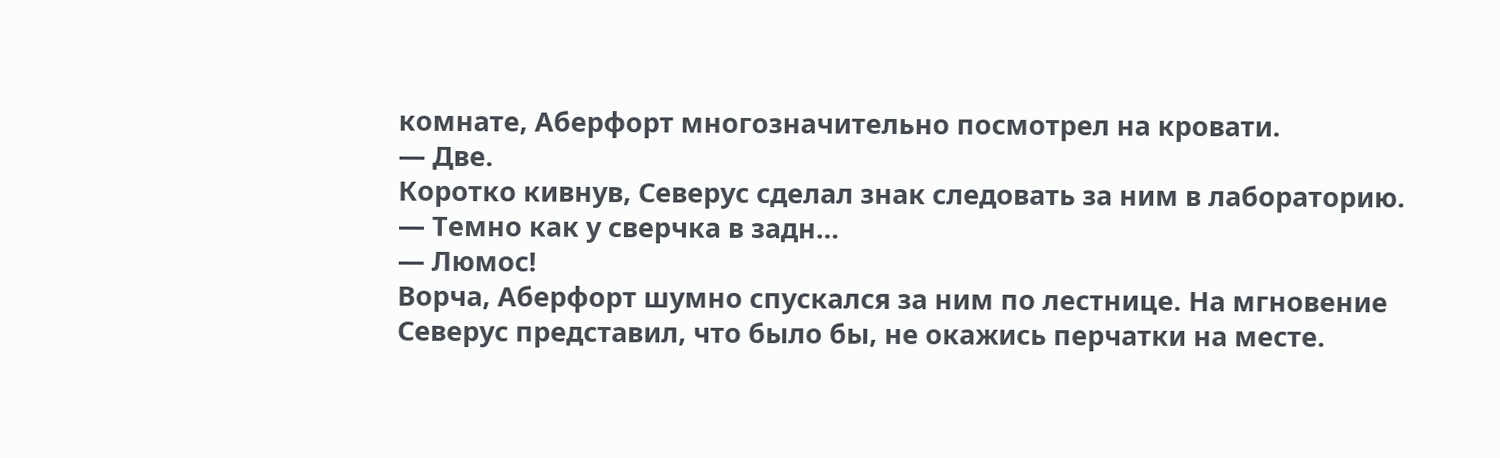комнате, Аберфорт многозначительно посмотрел на кровати.
— Две.
Коротко кивнув, Северус сделал знак следовать за ним в лабораторию.
— Темно как у сверчка в задн…
— Люмос!
Ворча, Аберфорт шумно спускался за ним по лестнице. На мгновение Северус представил, что было бы, не окажись перчатки на месте.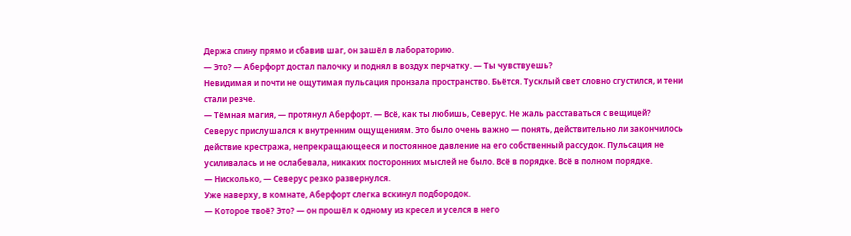Держа спину прямо и сбавив шаг, он зашёл в лабораторию.
— Это? — Аберфорт достал палочку и поднял в воздух перчатку. — Ты чувствуешь?
Невидимая и почти не ощутимая пульсация пронзала пространство. Бьётся. Тусклый свет словно сгустился, и тени стали резче.
— Тёмная магия, — протянул Аберфорт. — Всё, как ты любишь, Северус. Не жаль расставаться с вещицей?
Северус прислушался к внутренним ощущениям. Это было очень важно — понять, действительно ли закончилось действие крестража, непрекращающееся и постоянное давление на его собственный рассудок. Пульсация не усиливалась и не ослабевала, никаких посторонних мыслей не было. Всё в порядке. Всё в полном порядке.
— Нисколько, — Северус резко развернулся.
Уже наверху, в комнате, Аберфорт слегка вскинул подбородок.
— Которое твоё? Это? — он прошёл к одному из кресел и уселся в него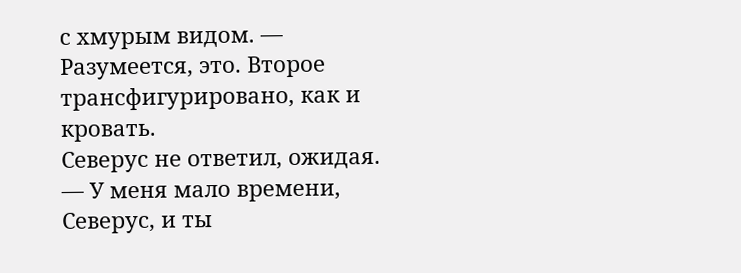с хмурым видом. — Разумеется, это. Второе трансфигурировано, как и кровать.
Северус не ответил, ожидая.
— У меня мало времени, Северус, и ты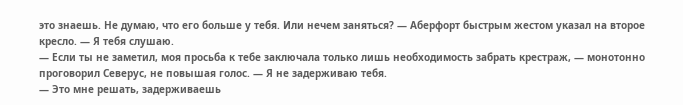это знаешь. Не думаю, что его больше у тебя. Или нечем заняться? — Аберфорт быстрым жестом указал на второе кресло. — Я тебя слушаю.
— Если ты не заметил, моя просьба к тебе заключала только лишь необходимость забрать крестраж, — монотонно проговорил Северус, не повышая голос. — Я не задерживаю тебя.
— Это мне решать, задерживаешь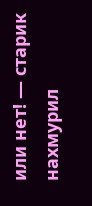или нет! — старик нахмурил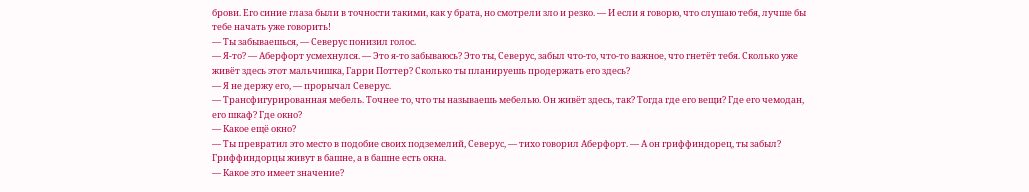брови. Его синие глаза были в точности такими, как у брата, но смотрели зло и резко. — И если я говорю, что слушаю тебя, лучше бы тебе начать уже говорить!
— Ты забываешься, — Северус понизил голос.
— Я-то? — Аберфорт усмехнулся. — Это я-то забываюсь? Это ты, Северус, забыл что-то, что-то важное, что гнетёт тебя. Сколько уже живёт здесь этот мальчишка, Гарри Поттер? Сколько ты планируешь продержать его здесь?
— Я не держу его, — прорычал Северус.
— Трансфигурированная мебель. Точнее то, что ты называешь мебелью. Он живёт здесь, так? Тогда где его вещи? Где его чемодан, его шкаф? Где окно?
— Какое ещё окно?
— Ты превратил это место в подобие своих подземелий, Северус, — тихо говорил Аберфорт. — А он гриффиндорец, ты забыл? Гриффиндорцы живут в башне, а в башне есть окна.
— Какое это имеет значение?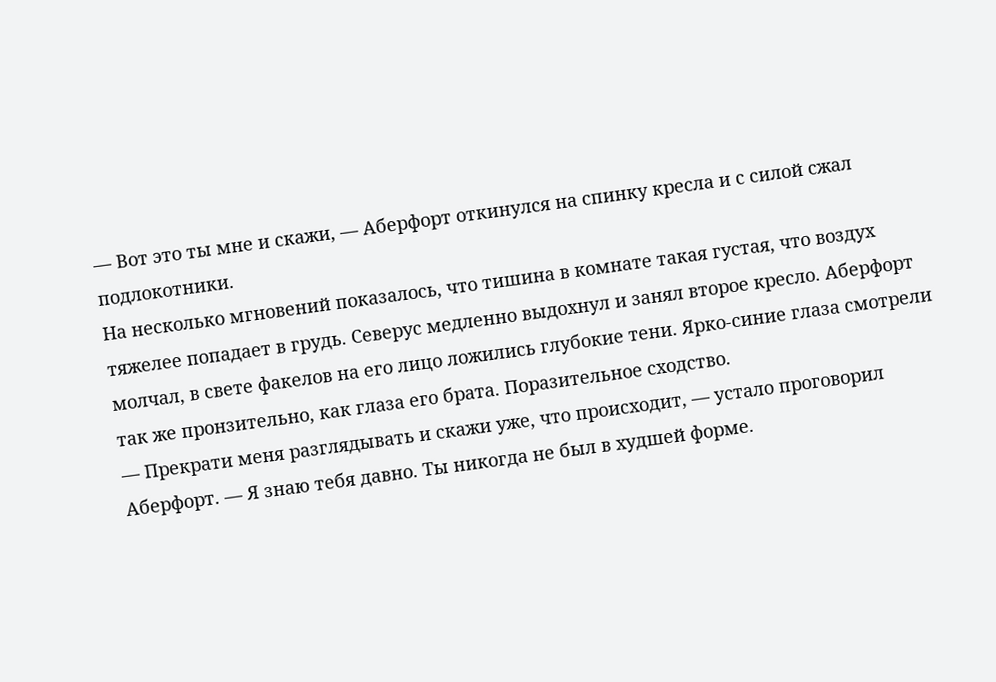— Вот это ты мне и скажи, — Аберфорт откинулся на спинку кресла и с силой сжал подлокотники.
На несколько мгновений показалось, что тишина в комнате такая густая, что воздух тяжелее попадает в грудь. Северус медленно выдохнул и занял второе кресло. Аберфорт молчал, в свете факелов на его лицо ложились глубокие тени. Ярко-синие глаза смотрели так же пронзительно, как глаза его брата. Поразительное сходство.
— Прекрати меня разглядывать и скажи уже, что происходит, — устало проговорил Аберфорт. — Я знаю тебя давно. Ты никогда не был в худшей форме.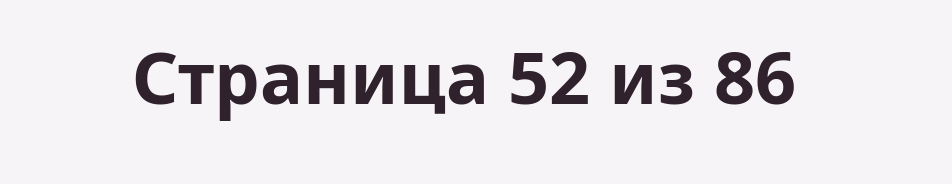Страница 52 из 86